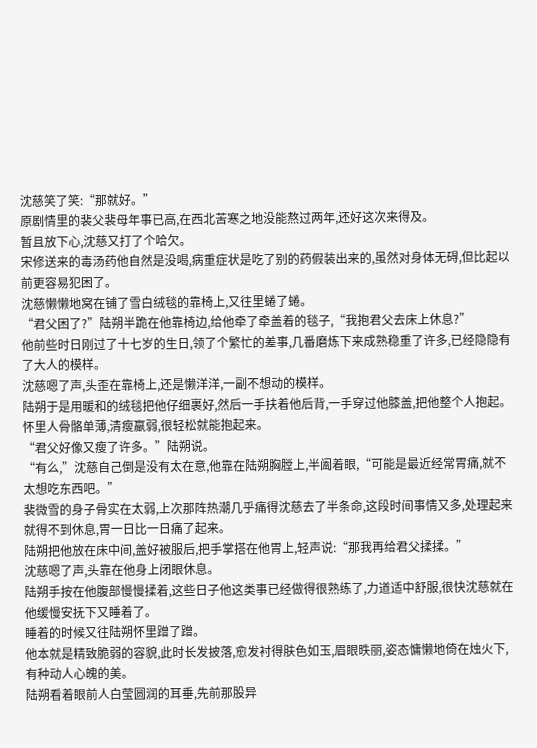沈慈笑了笑:“那就好。”
原剧情里的裴父裴母年事已高,在西北苦寒之地没能熬过两年,还好这次来得及。
暂且放下心,沈慈又打了个哈欠。
宋修送来的毒汤药他自然是没喝,病重症状是吃了别的药假装出来的,虽然对身体无碍,但比起以前更容易犯困了。
沈慈懒懒地窝在铺了雪白绒毯的靠椅上,又往里蜷了蜷。
“君父困了?”陆朔半跪在他靠椅边,给他牵了牵盖着的毯子,“我抱君父去床上休息?”
他前些时日刚过了十七岁的生日,领了个繁忙的差事,几番磨炼下来成熟稳重了许多,已经隐隐有了大人的模样。
沈慈嗯了声,头歪在靠椅上,还是懒洋洋,一副不想动的模样。
陆朔于是用暖和的绒毯把他仔细裹好,然后一手扶着他后背,一手穿过他膝盖,把他整个人抱起。
怀里人骨骼单薄,清瘦羸弱,很轻松就能抱起来。
“君父好像又瘦了许多。”陆朔说。
“有么,”沈慈自己倒是没有太在意,他靠在陆朔胸膛上,半阖着眼,“可能是最近经常胃痛,就不太想吃东西吧。”
裴微雪的身子骨实在太弱,上次那阵热潮几乎痛得沈慈去了半条命,这段时间事情又多,处理起来就得不到休息,胃一日比一日痛了起来。
陆朔把他放在床中间,盖好被服后,把手掌搭在他胃上,轻声说:“那我再给君父揉揉。”
沈慈嗯了声,头靠在他身上闭眼休息。
陆朔手按在他腹部慢慢揉着,这些日子他这类事已经做得很熟练了,力道适中舒服,很快沈慈就在他缓慢安抚下又睡着了。
睡着的时候又往陆朔怀里蹭了蹭。
他本就是精致脆弱的容貌,此时长发披落,愈发衬得肤色如玉,眉眼昳丽,姿态慵懒地倚在烛火下,有种动人心魄的美。
陆朔看着眼前人白莹圆润的耳垂,先前那股异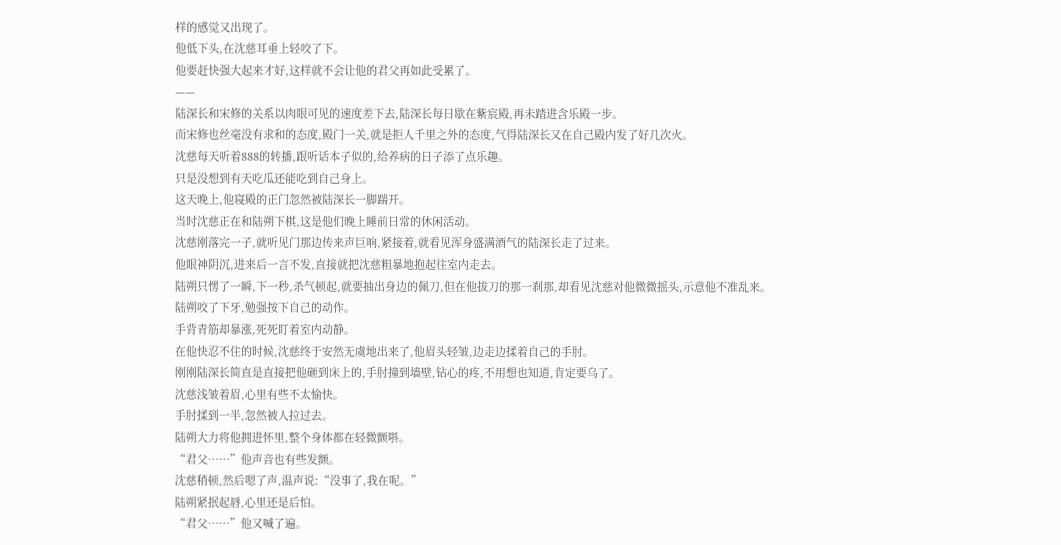样的感觉又出现了。
他低下头,在沈慈耳垂上轻咬了下。
他要赶快强大起来才好,这样就不会让他的君父再如此受累了。
——
陆深长和宋修的关系以肉眼可见的速度差下去,陆深长每日歇在紫宸殿,再未踏进含乐殿一步。
而宋修也丝毫没有求和的态度,殿门一关,就是拒人千里之外的态度,气得陆深长又在自己殿内发了好几次火。
沈慈每天听着888的转播,跟听话本子似的,给养病的日子添了点乐趣。
只是没想到有天吃瓜还能吃到自己身上。
这天晚上,他寝殿的正门忽然被陆深长一脚踹开。
当时沈慈正在和陆朔下棋,这是他们晚上睡前日常的休闲活动。
沈慈刚落完一子,就听见门那边传来声巨响,紧接着,就看见浑身盛满酒气的陆深长走了过来。
他眼神阴沉,进来后一言不发,直接就把沈慈粗暴地抱起往室内走去。
陆朔只愣了一瞬,下一秒,杀气顿起,就要抽出身边的佩刀,但在他拔刀的那一刹那,却看见沈慈对他微微摇头,示意他不准乱来。
陆朔咬了下牙,勉强按下自己的动作。
手背青筋却暴涨,死死盯着室内动静。
在他快忍不住的时候,沈慈终于安然无虞地出来了,他眉头轻皱,边走边揉着自己的手肘。
刚刚陆深长简直是直接把他砸到床上的,手肘撞到墙壁,钻心的疼,不用想也知道,肯定要乌了。
沈慈浅皱着眉,心里有些不太愉快。
手肘揉到一半,忽然被人拉过去。
陆朔大力将他拥进怀里,整个身体都在轻微颤唞。
“君父……”他声音也有些发颤。
沈慈稍顿,然后嗯了声,温声说:“没事了,我在呢。”
陆朔紧抿起唇,心里还是后怕。
“君父……”他又喊了遍。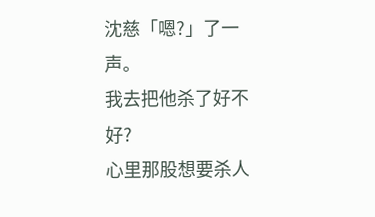沈慈「嗯?」了一声。
我去把他杀了好不好?
心里那股想要杀人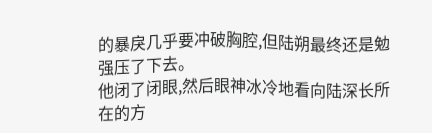的暴戾几乎要冲破胸腔,但陆朔最终还是勉强压了下去。
他闭了闭眼,然后眼神冰冷地看向陆深长所在的方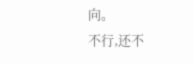向。
不行,还不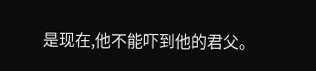是现在,他不能吓到他的君父。